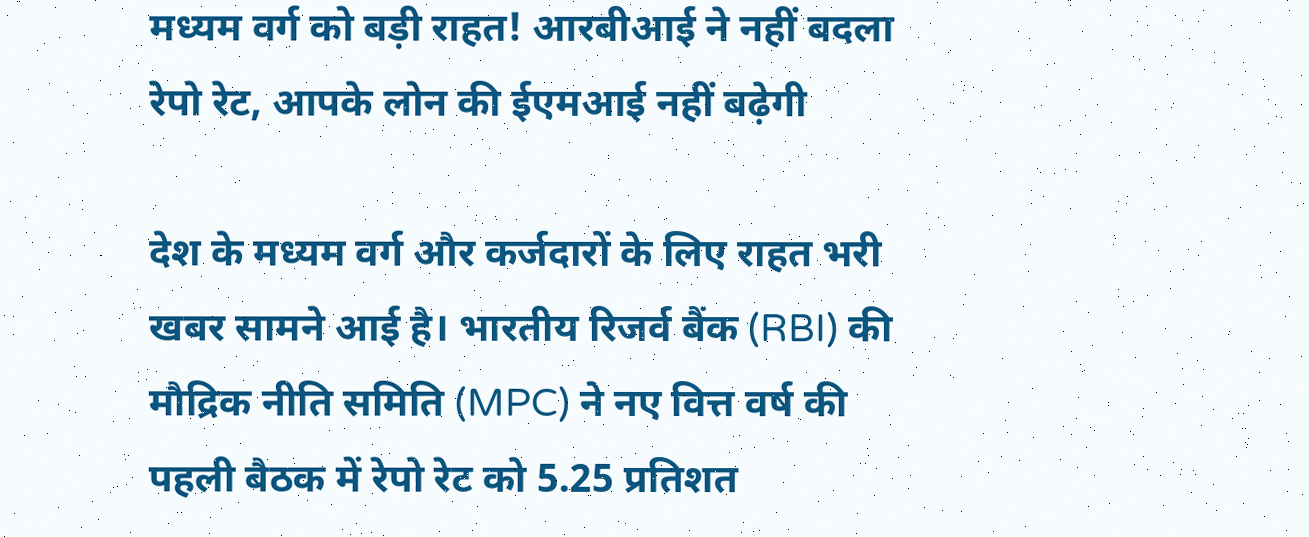मध्यम वर्ग को बड़ी राहत! आरबीआई ने नहीं बदला रेपो रेट, आपके लोन की ईएमआई नहीं बढ़ेगी

देश के मध्यम वर्ग और कर्जदारों के लिए राहत भरी खबर सामने आई है। भारतीय रिजर्व बैंक (RBI) की मौद्रिक नीति समिति (MPC) ने नए वित्त वर्ष की पहली बैठक में रेपो रेट को 5.25 प्रतिशत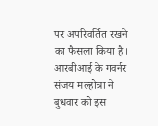पर अपरिवर्तित रखने का फैसला किया है। आरबीआई के गवर्नर संजय मल्होत्रा ने बुधवार को इस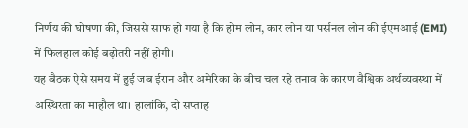निर्णय की घोषणा की, जिससे साफ हो गया है कि होम लोन, कार लोन या पर्सनल लोन की ईएमआई (EMI) में फिलहाल कोई बढ़ोतरी नहीं होगी।
यह बैठक ऐसे समय में हुई जब ईरान और अमेरिका के बीच चल रहे तनाव के कारण वैश्विक अर्थव्यवस्था में अस्थिरता का माहौल था। हालांकि, दो सप्ताह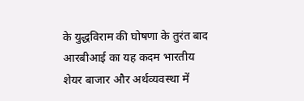के युद्धविराम की घोषणा के तुरंत बाद आरबीआई का यह कदम भारतीय शेयर बाजार और अर्थव्यवस्था में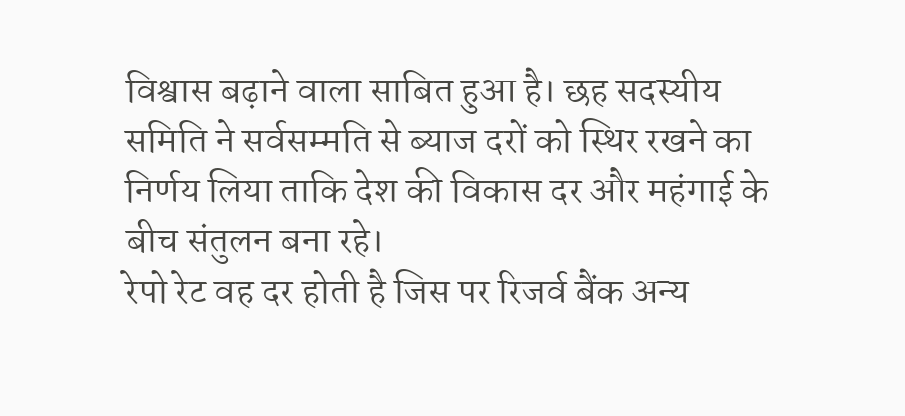विश्वास बढ़ाने वाला साबित हुआ है। छह सदस्यीय समिति ने सर्वसम्मति से ब्याज दरों को स्थिर रखने का निर्णय लिया ताकि देश की विकास दर और महंगाई के बीच संतुलन बना रहे।
रेपो रेट वह दर होती है जिस पर रिजर्व बैंक अन्य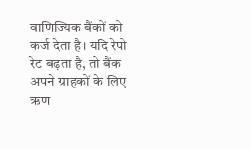वाणिज्यिक बैंकों को कर्ज देता है। यदि रेपो रेट बढ़ता है, तो बैंक अपने ग्राहकों के लिए ऋण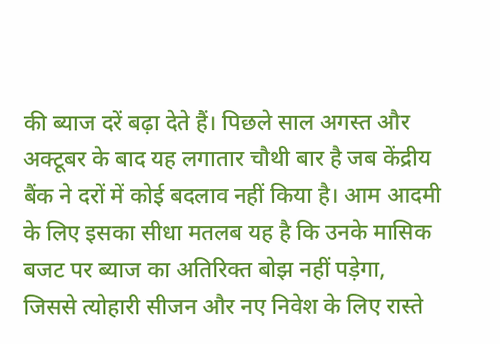की ब्याज दरें बढ़ा देते हैं। पिछले साल अगस्त और अक्टूबर के बाद यह लगातार चौथी बार है जब केंद्रीय बैंक ने दरों में कोई बदलाव नहीं किया है। आम आदमी के लिए इसका सीधा मतलब यह है कि उनके मासिक बजट पर ब्याज का अतिरिक्त बोझ नहीं पड़ेगा, जिससे त्योहारी सीजन और नए निवेश के लिए रास्ते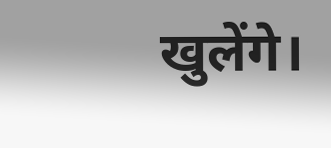खुलेंगे।